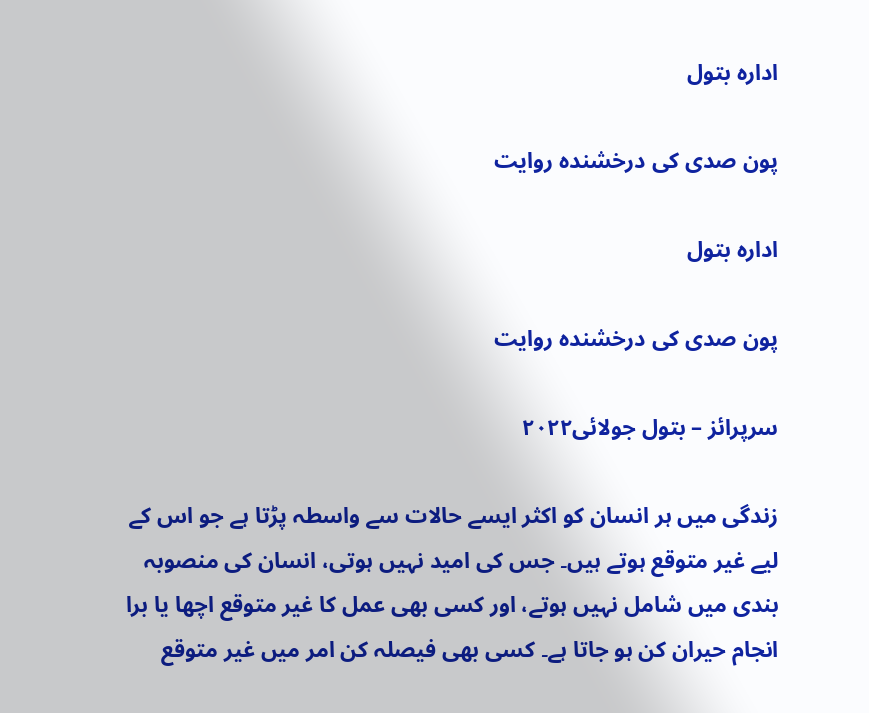ادارہ بتول

پون صدی کی درخشندہ روایت

ادارہ بتول

پون صدی کی درخشندہ روایت

سرپرائز – بتول جولائی۲۰۲۲

زندگی میں ہر انسان کو اکثر ایسے حالات سے واسطہ پڑتا ہے جو اس کے لیے غیر متوقع ہوتے ہیں۔ جس کی امید نہیں ہوتی، انسان کی منصوبہ بندی میں شامل نہیں ہوتے، اور کسی بھی عمل کا غیر متوقع اچھا یا برا انجام حیران کن ہو جاتا ہے۔ کسی بھی فیصلہ کن امر میں غیر متوقع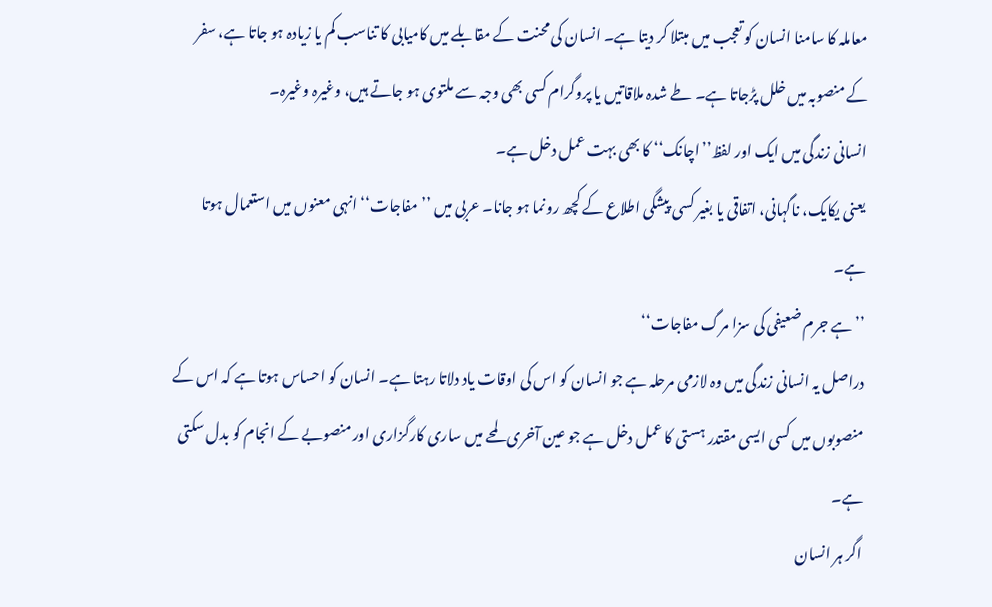معاملہ کا سامنا انسان کو تعجب میں مبتلا کر دیتا ہے۔ انسان کی محنت کے مقابلے میں کامیابی کا تناسب کم یا زیادہ ہو جاتا ہے، سفر کے منصوبہ میں خلل پڑجاتا ہے۔ طے شدہ ملاقاتیں یا پروگرام کسی بھی وجہ سے ملتوی ہو جاتے ہیں، وغیرہ وغیرہ۔
انسانی زندگی میں ایک اور لفظ’’اچانک‘‘ کا بھی بہت عمل دخل ہے۔
یعنی یکایک، ناگہانی، اتفاقی یا بغیر کسی پیشگی اطلاع کے کچھ رونما ہو جانا۔ عربی میں ’’مفاجات‘‘ انہی معنوں میں استعمال ہوتا ہے۔
’’ہے جرم ضعیفی کی سزا مرگ مفاجات‘‘
دراصل یہ انسانی زندگی میں وہ لازمی مرحلہ ہے جو انسان کو اس کی اوقات یاد دلاتا رہتا ہے۔ انسان کو احساس ہوتا ہے کہ اس کے منصوبوں میں کسی ایسی مقتدر ہستی کا عمل دخل ہے جو عین آخری لمحے میں ساری کارگزاری اور منصوبے کے انجام کو بدل سکتی ہے۔
اگر ہر انسان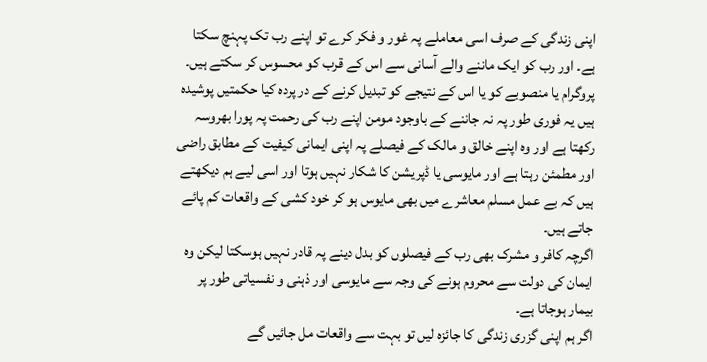اپنی زندگی کے صرف اسی معاملے پہ غور و فکر کرے تو اپنے رب تک پہنچ سکتا ہے۔ اور رب کو ایک ماننے والے آسانی سے اس کے قرب کو محسوس کر سکتے ہیں۔
پروگرام یا منصوبے کو یا اس کے نتیجے کو تبدیل کرنے کے در پردہ کیا حکمتیں پوشیدہ ہیں یہ فوری طور پہ نہ جاننے کے باوجود مومن اپنے رب کی رحمت پہ پورا بھروسہ رکھتا ہے اور وہ اپنے خالق و مالک کے فیصلے پہ اپنی ایمانی کیفیت کے مطابق راضی اور مطمئن رہتا ہے اور مایوسی یا ڈپریشن کا شکار نہیں ہوتا اور اسی لیے ہم دیکھتے ہیں کہ بے عمل مسلم معاشرے میں بھی مایوس ہو کر خود کشی کے واقعات کم پائے جاتے ہیں۔
اگرچہ کافر و مشرک بھی رب کے فیصلوں کو بدل دینے پہ قادر نہیں ہوسکتا لیکن وہ ایمان کی دولت سے محروم ہونے کی وجہ سے مایوسی اور ذہنی و نفسیاتی طور پر بیمار ہوجاتا ہے۔
اگر ہم اپنی گزری زندگی کا جائزہ لیں تو بہت سے واقعات مل جائیں گے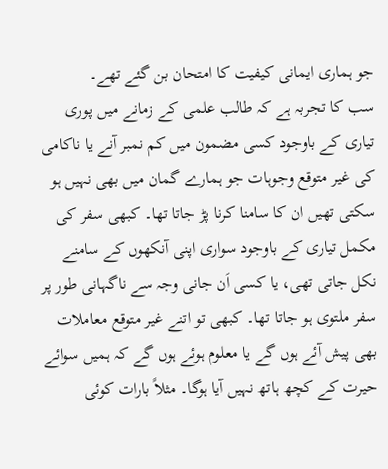جو ہماری ایمانی کیفیت کا امتحان بن گئے تھے۔
سب کا تجربہ ہے کہ طالب علمی کے زمانے میں پوری تیاری کے باوجود کسی مضمون میں کم نمبر آنے یا ناکامی کی غیر متوقع وجوہات جو ہمارے گمان میں بھی نہیں ہو سکتی تھیں ان کا سامنا کرنا پڑ جاتا تھا۔ کبھی سفر کی مکمل تیاری کے باوجود سواری اپنی آنکھوں کے سامنے نکل جاتی تھی، یا کسی اَن جانی وجہ سے ناگہانی طور پر سفر ملتوی ہو جاتا تھا۔ کبھی تو اتنے غیر متوقع معاملات بھی پیش آئے ہوں گے یا معلوم ہوئے ہوں گے کہ ہمیں سوائے حیرت کے کچھ ہاتھ نہیں آیا ہوگا۔ مثلاً بارات کوئی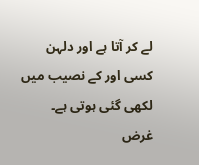لے کر آتا ہے اور دلہن کسی اور کے نصیب میں لکھی گئی ہوتی ہے۔
غرض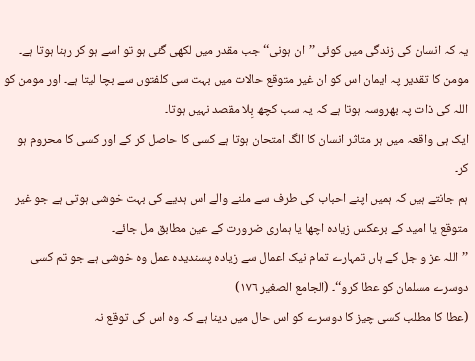یہ کہ انسان کی زندگی میں کوئی ’’ان ہونی‘‘ جب مقدر میں لکھی گئی ہو تو اسے ہو کر رہنا ہوتا ہے۔
مومن کا تقدیر پہ ایمان اس کو ان غیر متوقع حالات میں بہت سی کلفتوں سے بچا لیتا ہے۔ اور مومن کو اللہ کی ذات پہ بھروسہ ہوتا ہے کہ یہ سب کچھ بِلا مقصد نہیں ہوتا۔
ایک ہی واقعہ میں ہر متاثر انسان کا الگ امتحان ہوتا ہے کسی کا حاصل کر کے اور کسی کا محروم ہو کر۔
ہم جانتے ہیں کہ ہمیں اپنے احباب کی طرف سے ملنے والے اس ہدیے کی بہت خوشی ہوتی ہے جو غیر متوقع یا امید کے برعکس زیادہ اچھا یا ہماری ضرورت کے عین مطابق مل جائے۔
’’اللہ عز و جل کے ہاں تمہارے تمام نیک اعمال سے زیادہ پسندیدہ عمل وہ خوشی ہے جو تم کسی دوسرے مسلمان کو عطا کرو‘‘۔ (الجامع الصغير ١٧٦)
(عطا کا مطلب کسی چیز کا دوسرے کو اس حال میں دینا ہے کہ وہ اس کی توقع نہ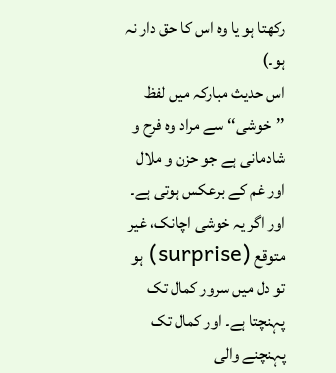رکھتا ہو یا وہ اس کا حق دار نہ ہو۔)
اس حدیث مبارکہ میں لفظ ’’خوشی‘‘ سے مراد وہ فرح و شادمانی ہے جو حزن و ملال اور غم کے برعکس ہوتی ہے۔ اور اگر یہ خوشی اچانک، غیر متوقع (surprise) ہو تو دل میں سرور کمال تک پہنچتا ہے۔ اور کمال تک پہنچنے والی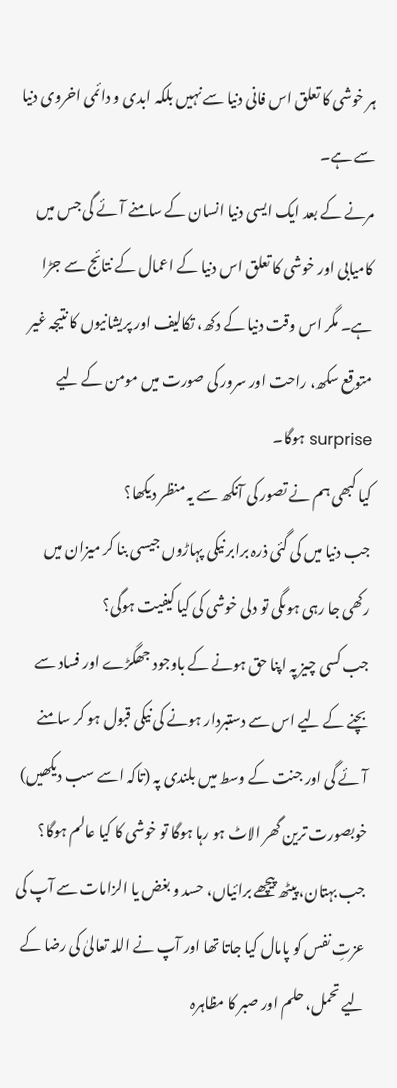ہر خوشی کا تعلق اس فانی دنیا سے نہیں بلکہ ابدی و دائمی اخروی دنیا سے ہے۔
مرنے کے بعد ایک ایسی دنیا انسان کے سامنے آئے گی جس میں کامیابی اور خوشی کا تعلق اس دنیا کے اعمال کے نتائج سے جڑا ہے۔ مگر اس وقت دنیا کے دکھ، تکالیف اور پریشانیوں کا نتیجہ غیر متوقع سکھ، راحت اور سرور کی صورت میں مومن کے لیے surprise ہوگا۔
کیا کبھی ہم نے تصور کی آنکھ سے یہ منظر دیکھا؟
جب دنیا میں کی گئی ذرہ برابر نیکی پہاڑوں جیسی بنا کر میزان میں رکھی جا رہی ہوںگی تو دلی خوشی کی کیا کیفیت ہوگی؟
جب کسی چیز پہ اپنا حق ہونے کے باوجود جھگڑے اور فساد سے بچنے کے لیے اس سے دستبردار ہونے کی نیکی قبول ہو کر سامنے آئے گی اور جنت کے وسط میں بلندی پہ (تاکہ اسے سب دیکھیں) خوبصورت ترین گھر الاٹ ہو رہا ہوگا تو خوشی کا کیا عالم ہوگا؟
جب بہتان، پیٹھ پیچھے برائیاں، حسد و بغض یا الزامات سے آپ کی عزتِ نفس کو پامال کیا جاتا تھا اور آپ نے اللہ تعالیٰ کی رضا کے لیے تحمل، حلم اور صبر کا مظاہرہ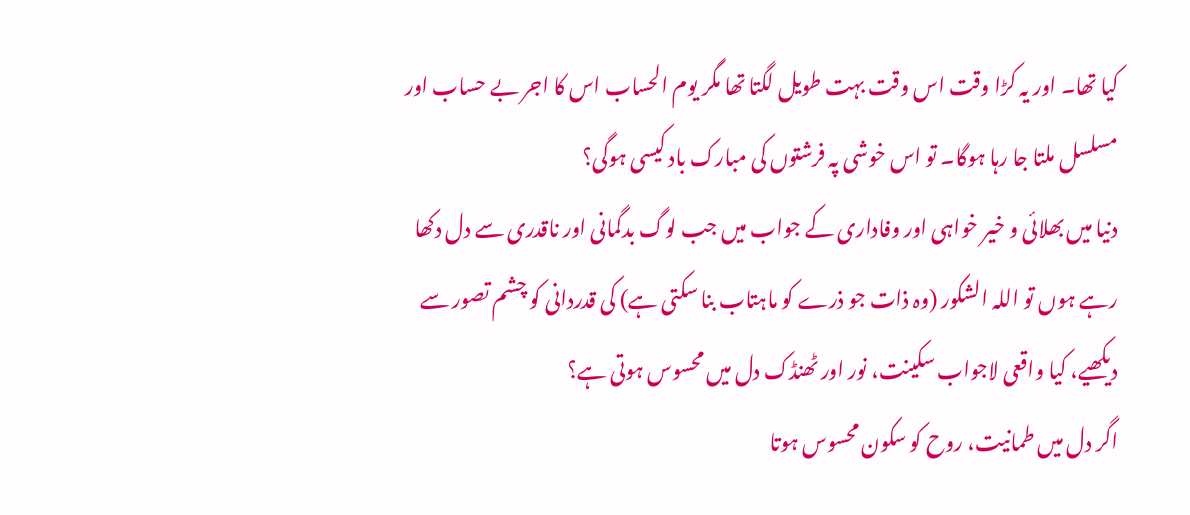کیا تھا۔ اور یہ کڑا وقت اس وقت بہت طویل لگتا تھا مگر یوم الحساب اس کا اجر بے حساب اور مسلسل ملتا جا رہا ہوگا۔ تو اس خوشی پہ فرشتوں کی مبارک باد کیسی ہوگی؟
دنیا میں بھلائی و خیر خواہی اور وفاداری کے جواب میں جب لوگ بدگمانی اور ناقدری سے دل دکھا رہے ہوں تو اللہ الشکور (وہ ذات جو ذرے کو ماہتاب بنا سکتی ہے) کی قدردانی کو چشم تصور سے دیکھیے، کیا واقعی لاجواب سکینت، نور اور ٹھنڈک دل میں محسوس ہوتی ہے؟
اگر دل میں طمانیت، روح کو سکون محسوس ہوتا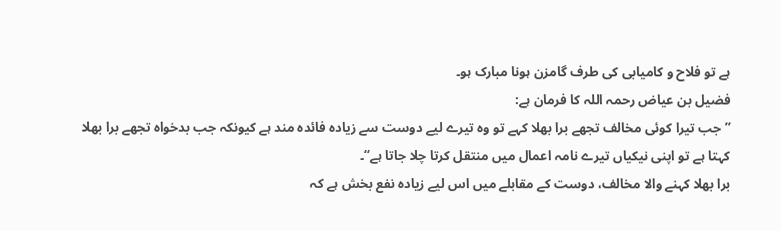ہے تو فلاح و کامیابی کی طرف گامزن ہونا مبارک ہو۔
فضیل بن عیاض رحمہ اللہ کا فرمان ہے:
’’جب تیرا کوئی مخالف تجھے برا بھلا کہے تو وہ تیرے لیے دوست سے زیادہ فائدہ مند ہے کیونکہ جب بدخواہ تجھے برا بھلا کہتا ہے تو اپنی نیکیاں تیرے نامہ اعمال میں منتقل کرتا چلا جاتا ہے‘‘۔
برا بھلا کہنے والا مخالف، دوست کے مقابلے میں اس لیے زیادہ نفع بخش ہے کہ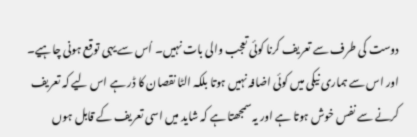دوست کی طرف سے تعریف کرنا کوئی تعجب والی بات نہیں۔ اُس سے یہی توقع ہونی چاہیے۔ اور اس سے ہماری نیکی میں کوئی اضافہ نہیں ہوتا بلکہ الٹا نقصان کا ڈر ہے اس لیے کہ تعریف کرنے سے نفس خوش ہوتا ہے اور یہ سمجھتا ہے کہ شاید میں اسی تعریف کے قابل ہوں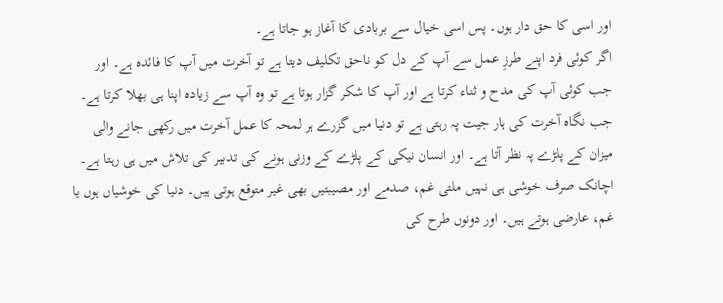اور اسی کا حق دار ہوں۔ پس اسی خیال سے بربادی کا آغاز ہو جاتا ہے۔
اگر کوئی فرد اپنے طرزِ عمل سے آپ کے دل کو ناحق تکلیف دیتا ہے تو آخرت میں آپ کا فائدہ ہے۔ اور جب کوئی آپ کی مدح و ثناء کرتا ہے اور آپ کا شکر گزار ہوتا ہے تو وہ آپ سے زیادہ اپنا ہی بھلا کرتا ہے۔
جب نگاہ آخرت کی ہار جیت پہ رہتی ہے تو دنیا میں گزرے ہر لمحہ کا عمل آخرت میں رکھی جانے والی میزان کے پلڑے پہ نظر آتا ہے۔ اور انسان نیکی کے پلڑے کے وزنی ہونے کی تدبیر کی تلاش میں ہی رہتا ہے۔
اچانک صرف خوشی ہی نہیں ملتی غم، صدمے اور مصیبتیں بھی غیر متوقع ہوتی ہیں۔ دنیا کی خوشیاں ہوں یا غم، عارضی ہوتے ہیں۔ اور دونوں طرح کی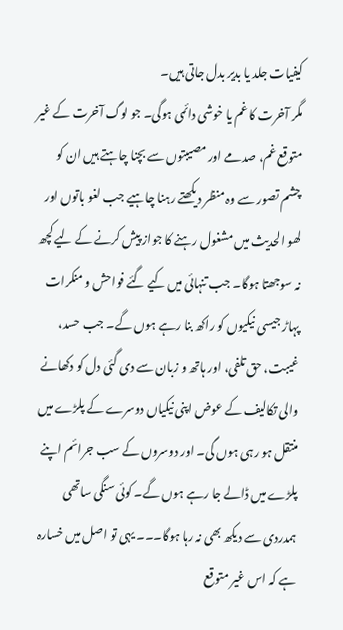کیفیات جلد یا بدیر بدل جاتی ہیں۔
مگر آخرت کا غم یا خوشی دائمی ہوگی۔ جو لوگ آخرت کے غیر متوقع غم، صدمے اور مصیبتوں سے بچنا چاہتے ہیں ان کو چشم تصور سے وہ منظر دیکھتے رہنا چاہیے جب لغو باتوں اور لھو الحدیث میں مشغول رہنے کا جواز پیش کرنے کے لیے کچھ نہ سوجھتا ہوگا۔ جب تنہائی میں کیے گئے فواحش و منکرات پہاڑ جیسی نیکیوں کو راکھ بنا رہے ہوں گے۔ جب حسد، غیبت، حق تلفی، اور ہاتھ و زبان سے دی گئی دل کو دکھانے والی تکالیف کے عوض اپنی نیکیاں دوسرے کے پلڑے میں منتقل ہو رہی ہوں گی۔ اور دوسروں کے سب جرائم اپنے پلڑے میں ڈالے جا رہے ہوں گے۔ کوئی سنگی ساتھی ہمدردی سے دیکھ بھی نہ رہا ہوگا۔۔۔ یہی تو اصل میں خسارہ ہے کہ اس غیر متوقع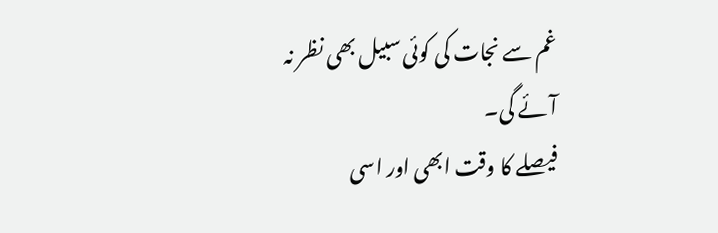غم سے نجات کی کوئی سبیل بھی نظر نہ آئے گی۔
فیصلے کا وقت ابھی اور اسی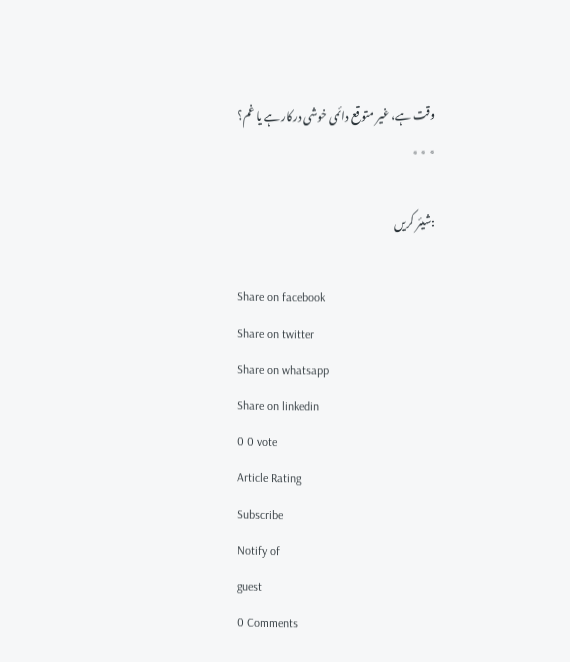وقت ہے، غیر متوقع دائمی خوشی درکار ہے یا غم؟
٭ ٭ ٭

:شیئر کریں

Share on facebook
Share on twitter
Share on whatsapp
Share on linkedin
0 0 vote
Article Rating
Subscribe
Notify of
guest
0 Comments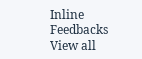Inline Feedbacks
View all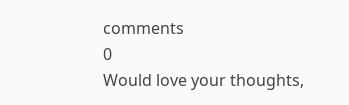comments
0
Would love your thoughts,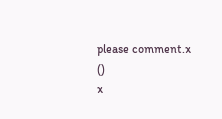please comment.x
()
x